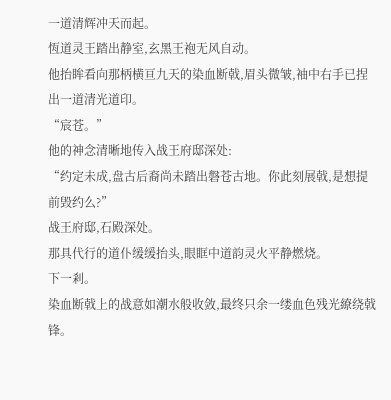一道清辉冲天而起。
恆道灵王踏出静室,玄黑王袍无风自动。
他抬眸看向那柄横亘九天的染血断戟,眉头微皱,袖中右手已捏出一道清光道印。
“宸苍。”
他的神念清晰地传入战王府邸深处:
“约定未成,盘古后裔尚未踏出磐苍古地。你此刻展戟,是想提前毁约么?”
战王府邸,石殿深处。
那具代行的道仆缓缓抬头,眼眶中道韵灵火平静燃烧。
下一剎。
染血断戟上的战意如潮水般收敛,最终只余一缕血色残光繚绕戟锋。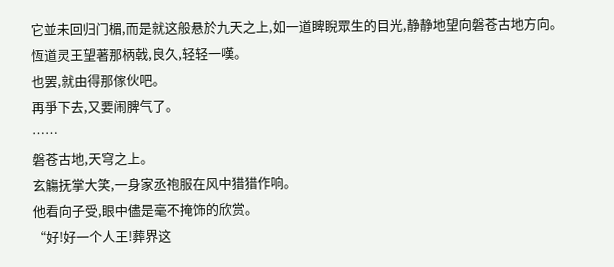它並未回归门楣,而是就这般悬於九天之上,如一道睥睨眾生的目光,静静地望向磐苍古地方向。
恆道灵王望著那柄戟,良久,轻轻一嘆。
也罢,就由得那傢伙吧。
再爭下去,又要闹脾气了。
……
磐苍古地,天穹之上。
玄觴抚掌大笑,一身家丞袍服在风中猎猎作响。
他看向子受,眼中儘是毫不掩饰的欣赏。
“好!好一个人王!葬界这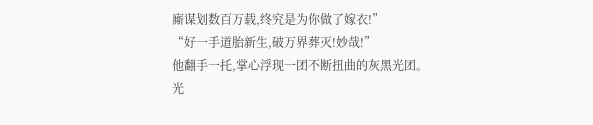廝谋划数百万载,终究是为你做了嫁衣!”
“好一手道胎新生,破万界葬灭!妙哉!”
他翻手一托,掌心浮现一团不断扭曲的灰黑光团。
光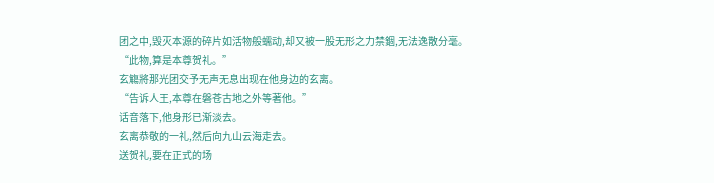团之中,毁灭本源的碎片如活物般蠕动,却又被一股无形之力禁錮,无法逸散分毫。
“此物,算是本尊贺礼。”
玄觴將那光团交予无声无息出现在他身边的玄离。
“告诉人王,本尊在磐苍古地之外等著他。”
话音落下,他身形已渐淡去。
玄离恭敬的一礼,然后向九山云海走去。
送贺礼,要在正式的场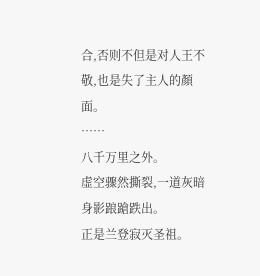合,否则不但是对人王不敬,也是失了主人的顏面。
……
八千万里之外。
虚空骤然撕裂,一道灰暗身影踉蹌跌出。
正是兰登寂灭圣祖。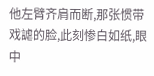他左臂齐肩而断,那张惯带戏謔的脸,此刻惨白如纸,眼中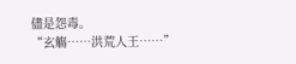儘是怨毒。
“玄觴……洪荒人王……”